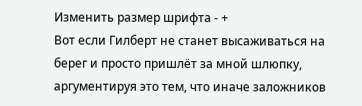Изменить размер шрифта - +
Вот если Гилберт не станет высаживаться на берег и просто пришлёт за мной шлюпку, аргументируя это тем, что иначе заложников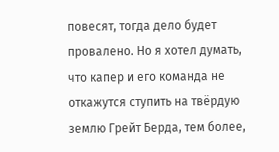повесят, тогда дело будет провалено. Но я хотел думать, что капер и его команда не откажутся ступить на твёрдую землю Грейт Берда, тем более,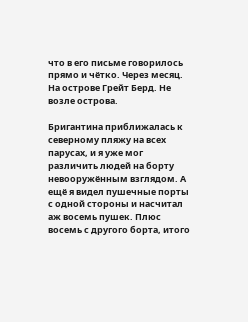что в его письме говорилось прямо и чётко. Через месяц. На острове Грейт Берд. Не возле острова.

Бригантина приближалась к северному пляжу на всех парусах, и я уже мог различить людей на борту невооружённым взглядом. А ещё я видел пушечные порты с одной стороны и насчитал аж восемь пушек. Плюс восемь с другого борта, итого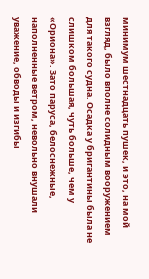минимум шестнадцать пушек, и это, на мой взгляд, было вполне солидным вооружением для такого судна. Осадка у бригантины была не слишком большая, чуть больше, чем у «Ориона». Зато паруса, белоснежные, наполненные ветром, невольно внушали уважение, обводы и изгибы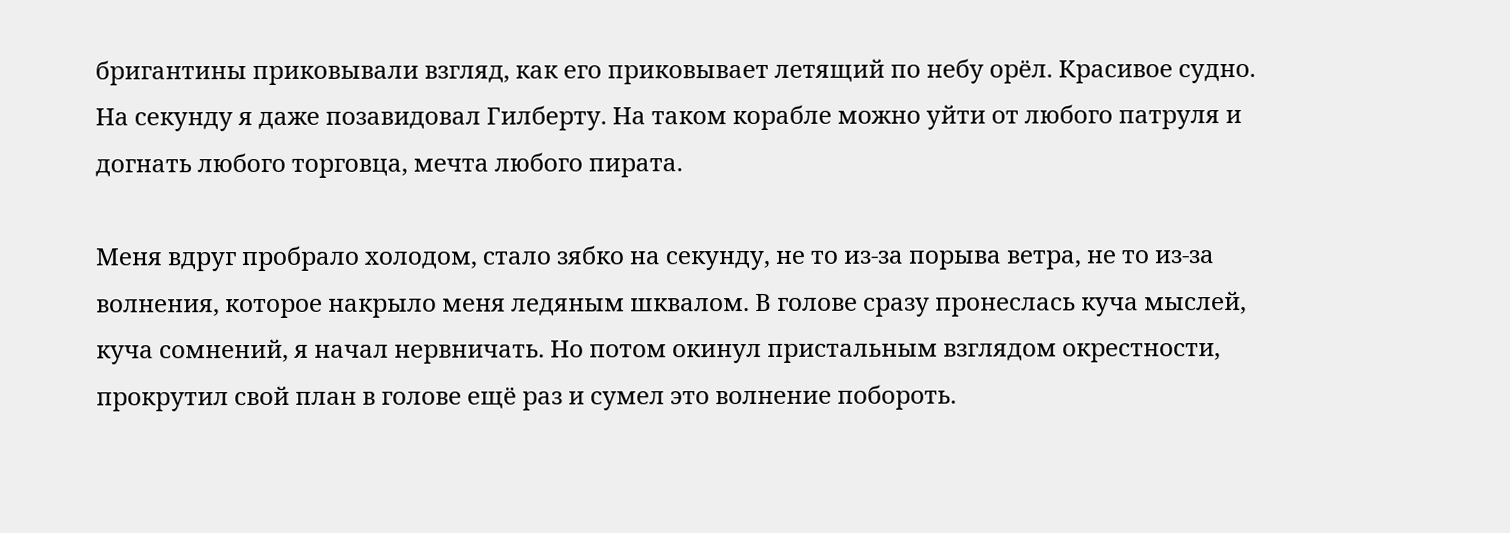бригантины приковывали взгляд, как его приковывает летящий по небу орёл. Красивое судно. На секунду я даже позавидовал Гилберту. На таком корабле можно уйти от любого патруля и догнать любого торговца, мечта любого пирата.

Меня вдруг пробрало холодом, стало зябко на секунду, не то из-за порыва ветра, не то из-за волнения, которое накрыло меня ледяным шквалом. В голове сразу пронеслась куча мыслей, куча сомнений, я начал нервничать. Но потом окинул пристальным взглядом окрестности, прокрутил свой план в голове ещё раз и сумел это волнение побороть.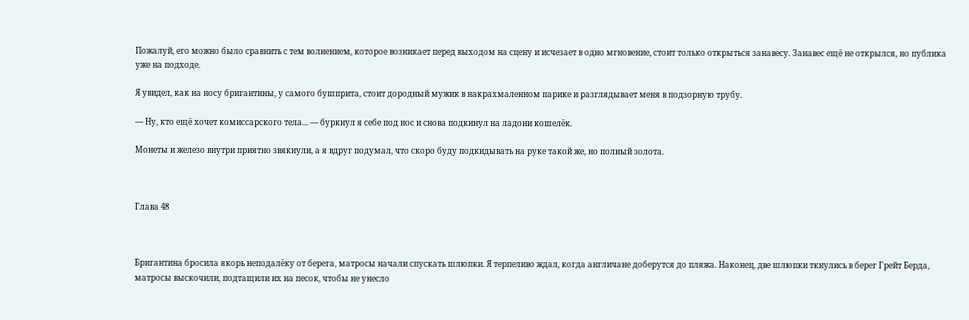Пожалуй, его можно было сравнить с тем волнением, которое возникает перед выходом на сцену и исчезает в одно мгновение, стоит только открыться занавесу. Занавес ещё не открылся, но публика уже на подходе.

Я увидел, как на носу бригантины, у самого бушприта, стоит дородный мужик в накрахмаленном парике и разглядывает меня в подзорную трубу.

— Ну, кто ещё хочет комиссарского тела... — буркнул я себе под нос и снова подкинул на ладони кошелёк.

Монеты и железо внутри приятно звякнули, а я вдруг подумал, что скоро буду подкидывать на руке такой же, но полный золота.



Глава 48



Бригантина бросила якорь неподалёку от берега, матросы начали спускать шлюпки. Я терпеливо ждал, когда англичане доберутся до пляжа. Наконец, две шлюпки ткнулись в берег Грейт Берда, матросы выскочили, подтащили их на песок, чтобы не унесло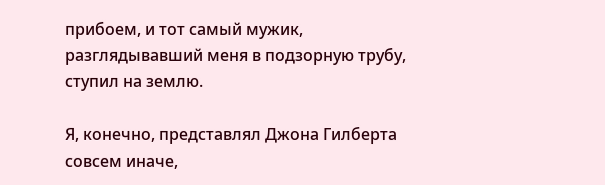прибоем, и тот самый мужик, разглядывавший меня в подзорную трубу, ступил на землю.

Я, конечно, представлял Джона Гилберта совсем иначе,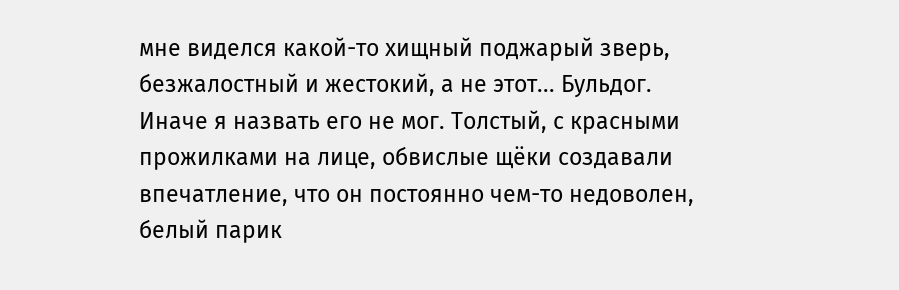мне виделся какой-то хищный поджарый зверь, безжалостный и жестокий, а не этот... Бульдог. Иначе я назвать его не мог. Толстый, с красными прожилками на лице, обвислые щёки создавали впечатление, что он постоянно чем-то недоволен, белый парик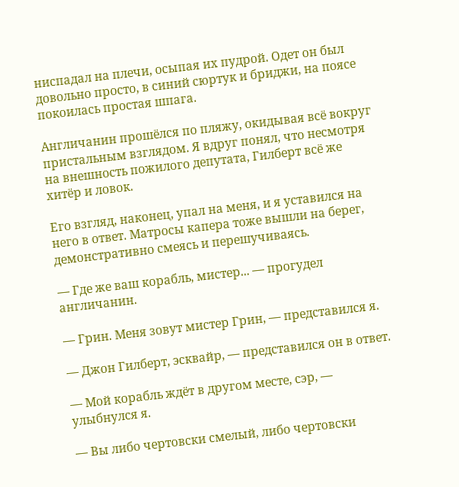ниспадал на плечи, осыпая их пудрой. Одет он был довольно просто, в синий сюртук и бриджи, на поясе покоилась простая шпага.

Англичанин прошёлся по пляжу, окидывая всё вокруг пристальным взглядом. Я вдруг понял, что несмотря на внешность пожилого депутата, Гилберт всё же хитёр и ловок.

Его взгляд, наконец, упал на меня, и я уставился на него в ответ. Матросы капера тоже вышли на берег, демонстративно смеясь и перешучиваясь.

— Где же ваш корабль, мистер... — прогудел англичанин.

— Грин. Меня зовут мистер Грин, — представился я.

— Джон Гилберт, эсквайр, — представился он в ответ.

— Мой корабль ждёт в другом месте, сэр, — улыбнулся я.

— Вы либо чертовски смелый, либо чертовски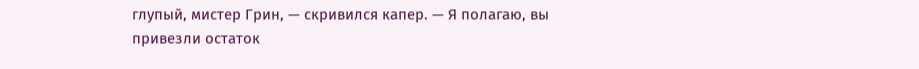глупый, мистер Грин, — скривился капер. — Я полагаю, вы привезли остаток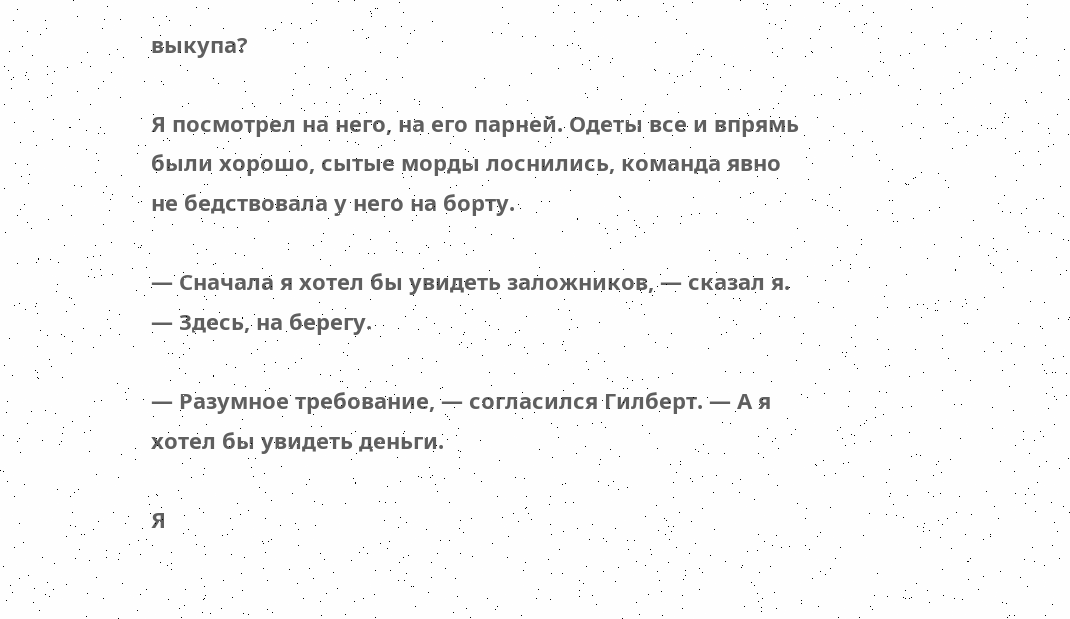выкупа?

Я посмотрел на него, на его парней. Одеты все и впрямь были хорошо, сытые морды лоснились, команда явно не бедствовала у него на борту.

— Сначала я хотел бы увидеть заложников, — сказал я. — Здесь, на берегу.

— Разумное требование, — согласился Гилберт. — А я хотел бы увидеть деньги.

Я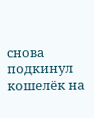снова подкинул кошелёк на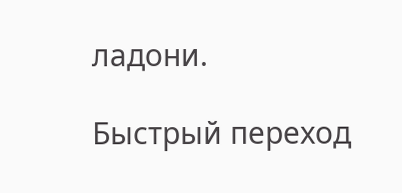ладони.

Быстрый переход